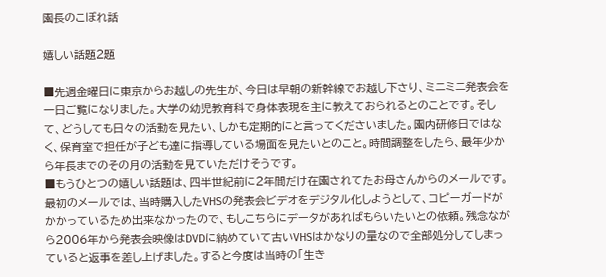園長のこぼれ話

嬉しい話題2題

■先週金曜日に東京からお越しの先生が、今日は早朝の新幹線でお越し下さり、ミニミニ発表会を一日ご覧になりました。大学の幼児教育科で身体表現を主に教えておられるとのことです。そして、どうしても日々の活動を見たい、しかも定期的にと言ってくださいました。園内研修日ではなく、保育室で担任が子ども達に指導している場面を見たいとのこと。時間調整をしたら、最年少から年長までのその月の活動を見ていただけそうです。
■もうひとつの嬉しい話題は、四半世紀前に2年間だけ在園されてたお母さんからのメールです。最初のメールでは、当時購入したVHSの発表会ビデオをデジタル化しようとして、コピーガードがかかっているため出来なかったので、もしこちらにデータがあればもらいたいとの依頼。残念ながら2006年から発表会映像はDVDに納めていて古いVHSはかなりの量なので全部処分してしまっていると返事を差し上げました。すると今度は当時の「生き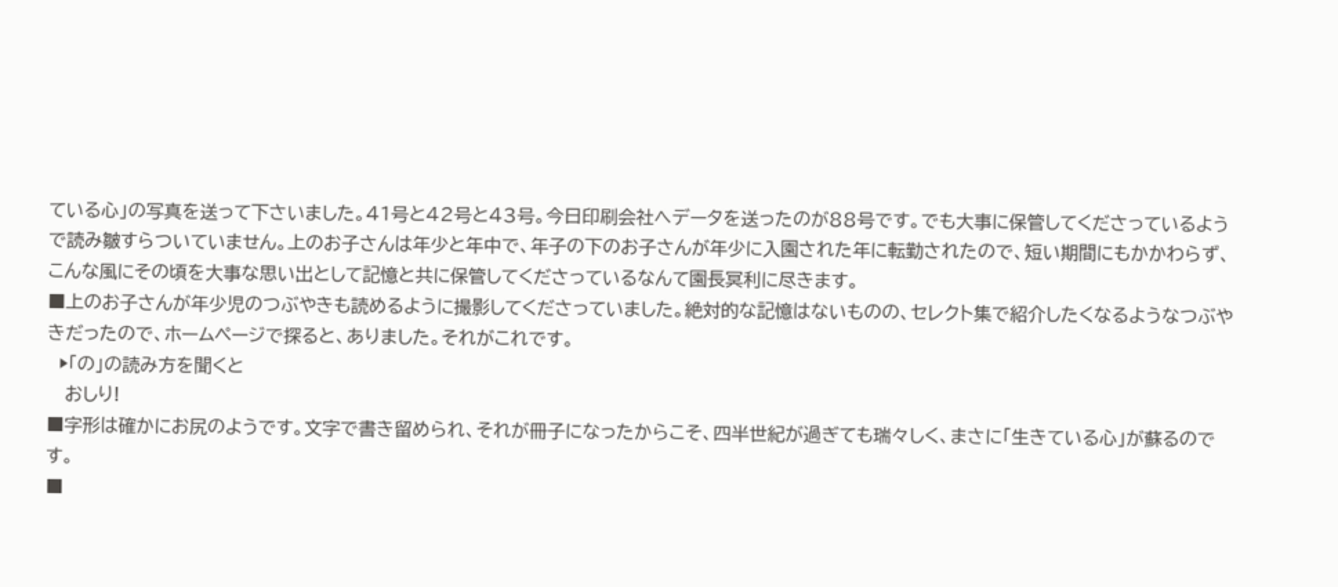ている心」の写真を送って下さいました。41号と42号と43号。今日印刷会社へデータを送ったのが88号です。でも大事に保管してくださっているようで読み皺すらついていません。上のお子さんは年少と年中で、年子の下のお子さんが年少に入園された年に転勤されたので、短い期間にもかかわらず、こんな風にその頃を大事な思い出として記憶と共に保管してくださっているなんて園長冥利に尽きます。
■上のお子さんが年少児のつぶやきも読めるように撮影してくださっていました。絶対的な記憶はないものの、セレクト集で紹介したくなるようなつぶやきだったので、ホームページで探ると、ありました。それがこれです。
  ▶「の」の読み方を聞くと
   おしり!
■字形は確かにお尻のようです。文字で書き留められ、それが冊子になったからこそ、四半世紀が過ぎても瑞々しく、まさに「生きている心」が蘇るのです。
■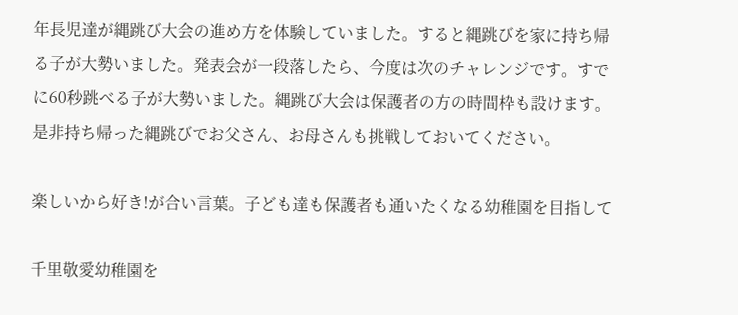年長児達が縄跳び大会の進め方を体験していました。すると縄跳びを家に持ち帰る子が大勢いました。発表会が一段落したら、今度は次のチャレンジです。すでに60秒跳べる子が大勢いました。縄跳び大会は保護者の方の時間枠も設けます。是非持ち帰った縄跳びでお父さん、お母さんも挑戦しておいてください。

楽しいから好き!が合い言葉。子ども達も保護者も通いたくなる幼稚園を目指して

千里敬愛幼稚園を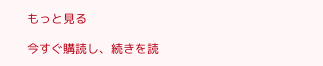もっと見る

今すぐ購読し、続きを読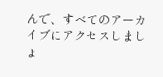んで、すべてのアーカイブにアクセスしましょ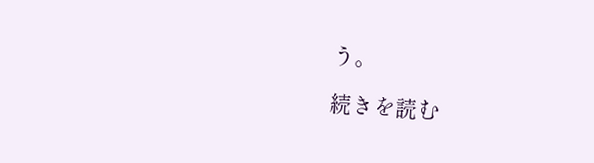う。

続きを読む